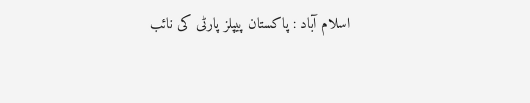اسلام آباد : پاکستان پیپلز پارٹی کی نائب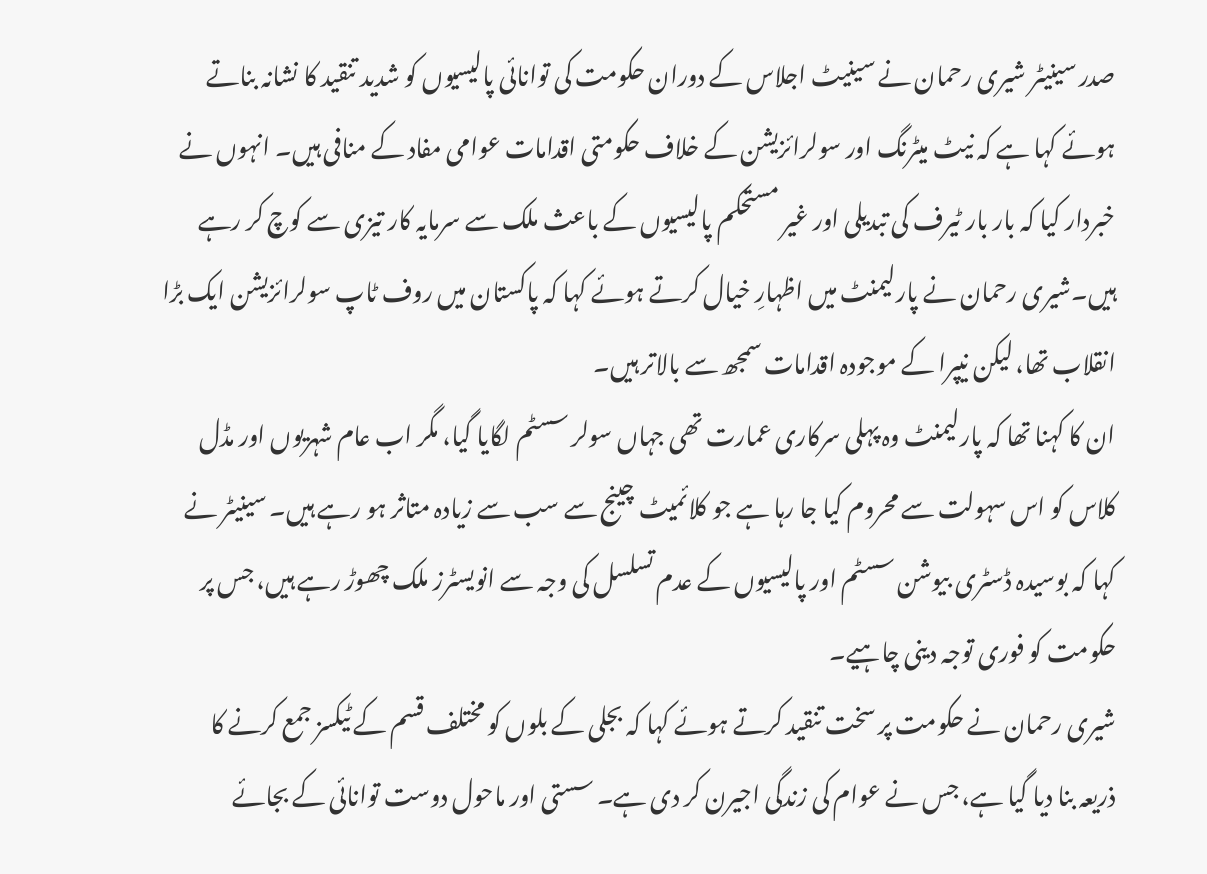صدر سینیٹر شیری رحمان نے سینیٹ اجلاس کے دوران حکومت کی توانائی پالیسیوں کو شدید تنقید کا نشانہ بناتے ہوئے کہا ہے کہ نیٹ میٹرنگ اور سولرائزیشن کے خلاف حکومتی اقدامات عوامی مفاد کے منافی ہیں۔ انہوں نے خبردار کیا کہ بار بار ٹیرف کی تبدیلی اور غیر مستحکم پالیسیوں کے باعث ملک سے سرمایہ کار تیزی سے کوچ کر رہے ہیں۔شیری رحمان نے پارلیمنٹ میں اظہارِ خیال کرتے ہوئے کہا کہ پاکستان میں روف ٹاپ سولرائزیشن ایک بڑا انقلاب تھا، لیکن نیپرا کے موجودہ اقدامات سمجھ سے بالاتر ہیں۔
ان کا کہنا تھا کہ پارلیمنٹ وہ پہلی سرکاری عمارت تھی جہاں سولر سسٹم لگایا گیا، مگر اب عام شہریوں اور مڈل کلاس کو اس سہولت سے محروم کیا جا رہا ہے جو کلائمیٹ چینج سے سب سے زیادہ متاثر ہو رہے ہیں۔ سینیٹر نے کہا کہ بوسیدہ ڈسٹری بیوشن سسٹم اور پالیسیوں کے عدم تسلسل کی وجہ سے انویسٹرز ملک چھوڑ رہے ہیں، جس پر حکومت کو فوری توجہ دینی چاہیے۔
شیری رحمان نے حکومت پر سخت تنقید کرتے ہوئے کہا کہ بجلی کے بلوں کو مختلف قسم کے ٹیکسز جمع کرنے کا ذریعہ بنا دیا گیا ہے، جس نے عوام کی زندگی اجیرن کر دی ہے۔ سستی اور ماحول دوست توانائی کے بجائے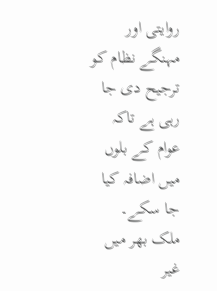روایتی اور مہنگے نظام کو ترجیح دی جا رہی ہے تاکہ عوام کے بلوں میں اضافہ کیا جا سکے۔
ملک بھر میں غیر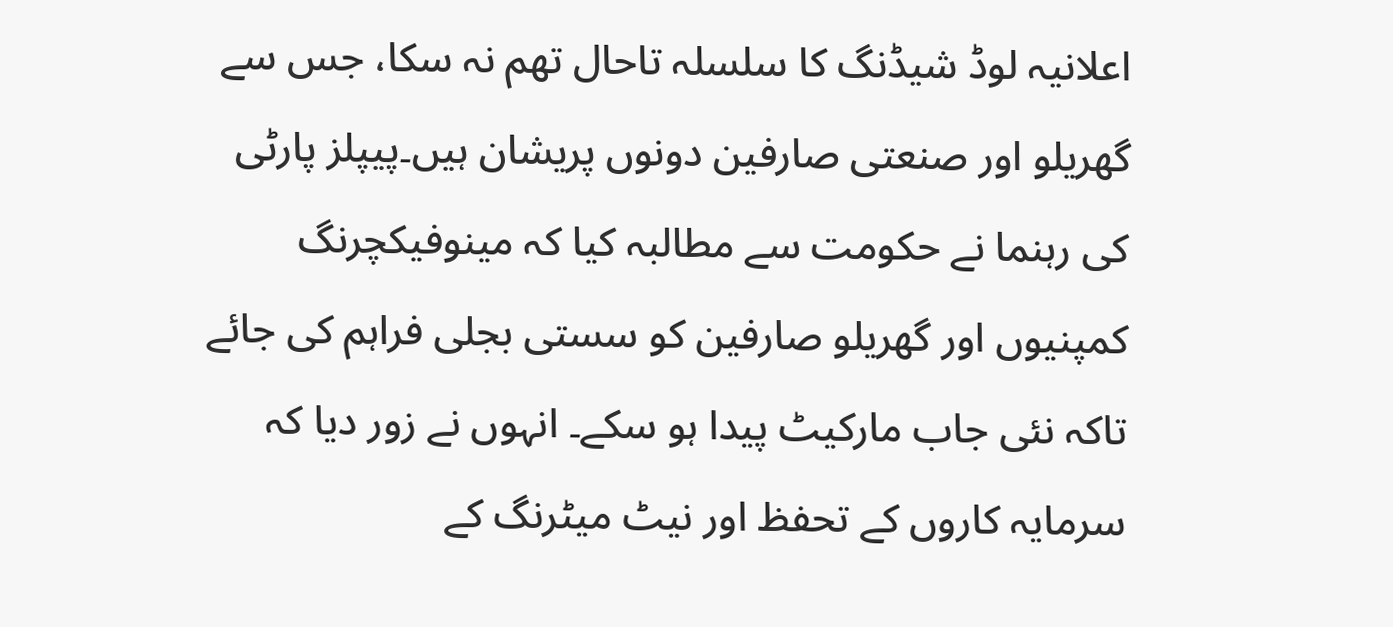اعلانیہ لوڈ شیڈنگ کا سلسلہ تاحال تھم نہ سکا، جس سے گھریلو اور صنعتی صارفین دونوں پریشان ہیں۔پیپلز پارٹی کی رہنما نے حکومت سے مطالبہ کیا کہ مینوفیکچرنگ کمپنیوں اور گھریلو صارفین کو سستی بجلی فراہم کی جائے تاکہ نئی جاب مارکیٹ پیدا ہو سکے۔ انہوں نے زور دیا کہ سرمایہ کاروں کے تحفظ اور نیٹ میٹرنگ کے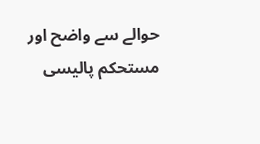حوالے سے واضح اور مستحکم پالیسی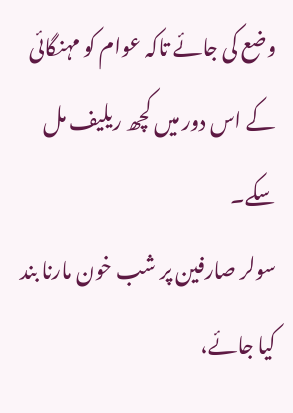وضع کی جائے تاکہ عوام کو مہنگائی کے اس دور میں کچھ ریلیف مل سکے۔
سولر صارفین پر شب خون مارنا بند کیا جائے،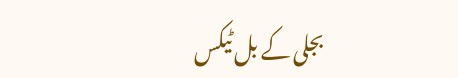بجلی کے بل ٹیکس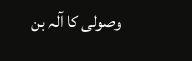وصولی کا آلہ بن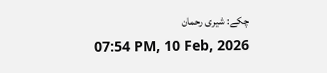چکے: شیری رحمان
07:54 PM, 10 Feb, 2026